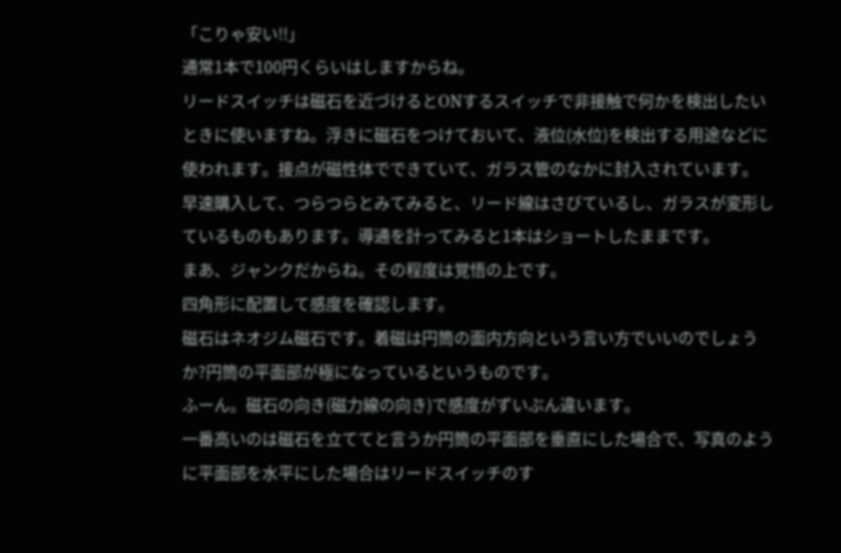「こりゃ安い!!」
通常1本で100円くらいはしますからね。
リードスイッチは磁石を近づけるとONするスイッチで非接触で何かを検出したいときに使いますね。浮きに磁石をつけておいて、液位(水位)を検出する用途などに使われます。接点が磁性体でできていて、ガラス管のなかに封入されています。
早速購入して、つらつらとみてみると、リード線はさびているし、ガラスが変形しているものもあります。導通を計ってみると1本はショートしたままです。
まあ、ジャンクだからね。その程度は覚悟の上です。
四角形に配置して感度を確認します。
磁石はネオジム磁石です。着磁は円筒の面内方向という言い方でいいのでしょうか?円筒の平面部が極になっているというものです。
ふーん。磁石の向き(磁力線の向き)で感度がずいぶん違います。
一番高いのは磁石を立ててと言うか円筒の平面部を垂直にした場合で、写真のように平面部を水平にした場合はリードスイッチのす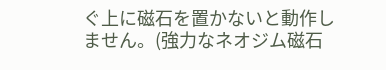ぐ上に磁石を置かないと動作しません。(強力なネオジム磁石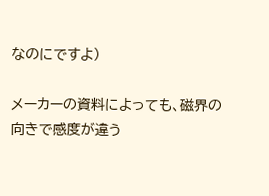なのにですよ)

メーカーの資料によっても、磁界の向きで感度が違う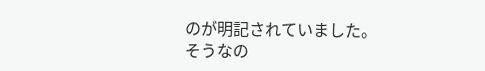のが明記されていました。
そうなの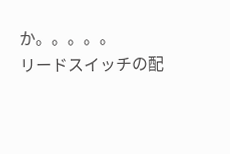か。。。。。
リードスイッチの配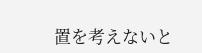置を考えないと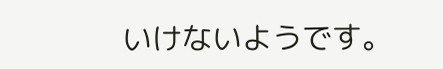いけないようです。